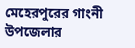মেহেরপুরের গাংনী উপজেলার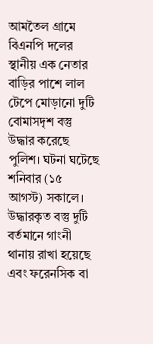আমতৈল গ্রামে বিএনপি দলের স্থানীয় এক নেতার বাড়ির পাশে লাল টেপে মোড়ানো দুটি বোমাসদৃশ বস্তু উদ্ধার করেছে পুলিশ। ঘটনা ঘটেছে শনিবার (১৫ আগস্ট) সকালে। উদ্ধারকৃত বস্তু দুটি বর্তমানে গাংনী থানায় রাখা হয়েছে এবং ফরেনসিক বা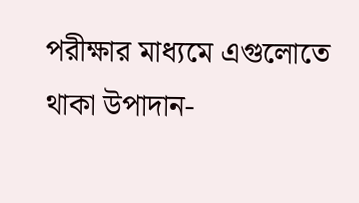পরীক্ষার মাধ্যমে এগুলোতে থাকা উপাদান-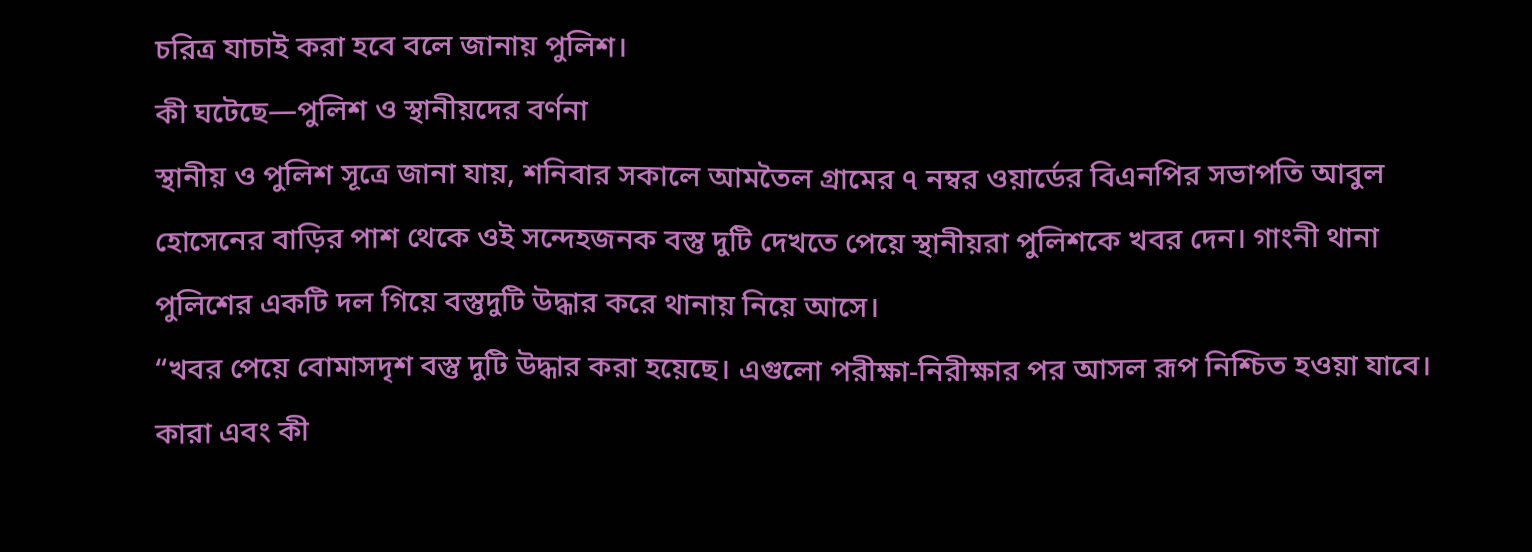চরিত্র যাচাই করা হবে বলে জানায় পুলিশ।
কী ঘটেছে—পুলিশ ও স্থানীয়দের বর্ণনা
স্থানীয় ও পুলিশ সূত্রে জানা যায়, শনিবার সকালে আমতৈল গ্রামের ৭ নম্বর ওয়ার্ডের বিএনপির সভাপতি আবুল হোসেনের বাড়ির পাশ থেকে ওই সন্দেহজনক বস্তু দুটি দেখতে পেয়ে স্থানীয়রা পুলিশকে খবর দেন। গাংনী থানা পুলিশের একটি দল গিয়ে বস্তুদুটি উদ্ধার করে থানায় নিয়ে আসে।
“খবর পেয়ে বোমাসদৃশ বস্তু দুটি উদ্ধার করা হয়েছে। এগুলো পরীক্ষা-নিরীক্ষার পর আসল রূপ নিশ্চিত হওয়া যাবে। কারা এবং কী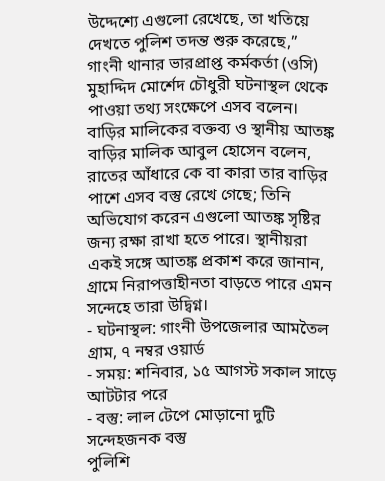উদ্দেশ্যে এগুলো রেখেছে, তা খতিয়ে দেখতে পুলিশ তদন্ত শুরু করেছে,”
গাংনী থানার ভারপ্রাপ্ত কর্মকর্তা (ওসি) মুহাদ্দিদ মোর্শেদ চৌধুরী ঘটনাস্থল থেকে পাওয়া তথ্য সংক্ষেপে এসব বলেন।
বাড়ির মালিকের বক্তব্য ও স্থানীয় আতঙ্ক
বাড়ির মালিক আবুল হোসেন বলেন, রাতের আঁধারে কে বা কারা তার বাড়ির পাশে এসব বস্তু রেখে গেছে; তিনি অভিযোগ করেন এগুলো আতঙ্ক সৃষ্টির জন্য রক্ষা রাখা হতে পারে। স্থানীয়রা একই সঙ্গে আতঙ্ক প্রকাশ করে জানান, গ্রামে নিরাপত্তাহীনতা বাড়তে পারে এমন সন্দেহে তারা উদ্বিগ্ন।
- ঘটনাস্থল: গাংনী উপজেলার আমতৈল গ্রাম, ৭ নম্বর ওয়ার্ড
- সময়: শনিবার, ১৫ আগস্ট সকাল সাড়ে আটটার পরে
- বস্তু: লাল টেপে মোড়ানো দুটি সন্দেহজনক বস্তু
পুলিশি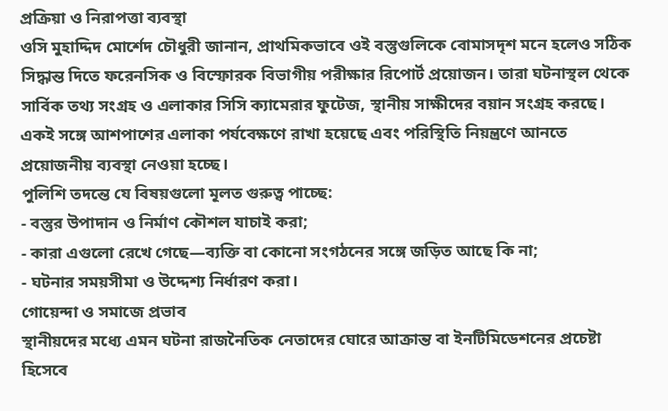প্রক্রিয়া ও নিরাপত্তা ব্যবস্থা
ওসি মুহাদ্দিদ মোর্শেদ চৌধুরী জানান, প্রাথমিকভাবে ওই বস্তুগুলিকে বোমাসদৃশ মনে হলেও সঠিক সিদ্ধান্ত দিতে ফরেনসিক ও বিস্ফোরক বিভাগীয় পরীক্ষার রিপোর্ট প্রয়োজন। তারা ঘটনাস্থল থেকে সার্বিক তথ্য সংগ্রহ ও এলাকার সিসি ক্যামেরার ফুটেজ, স্থানীয় সাক্ষীদের বয়ান সংগ্রহ করছে। একই সঙ্গে আশপাশের এলাকা পর্যবেক্ষণে রাখা হয়েছে এবং পরিস্থিতি নিয়ন্ত্রণে আনতে প্রয়োজনীয় ব্যবস্থা নেওয়া হচ্ছে।
পুলিশি তদন্তে যে বিষয়গুলো মূলত গুরুত্ব পাচ্ছে:
- বস্তুর উপাদান ও নির্মাণ কৌশল যাচাই করা;
- কারা এগুলো রেখে গেছে—ব্যক্তি বা কোনো সংগঠনের সঙ্গে জড়িত আছে কি না;
- ঘটনার সময়সীমা ও উদ্দেশ্য নির্ধারণ করা।
গোয়েন্দা ও সমাজে প্রভাব
স্থানীয়দের মধ্যে এমন ঘটনা রাজনৈতিক নেতাদের ঘোরে আক্রান্ত বা ইনটিমিডেশনের প্রচেষ্টা হিসেবে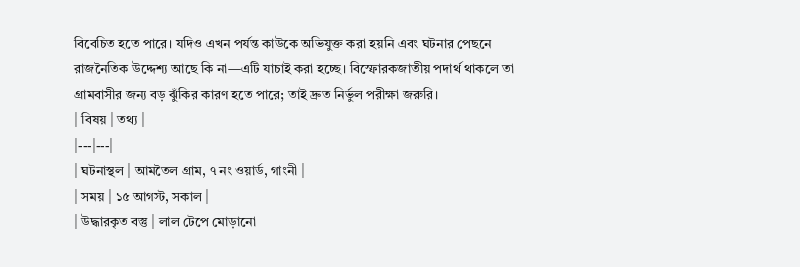বিবেচিত হতে পারে। যদিও এখন পর্যন্ত কাউকে অভিযুক্ত করা হয়নি এবং ঘটনার পেছনে রাজনৈতিক উদ্দেশ্য আছে কি না—এটি যাচাই করা হচ্ছে। বিস্ফোরকজাতীয় পদার্থ থাকলে তা গ্রামবাসীর জন্য বড় ঝুঁকির কারণ হতে পারে; তাই দ্রুত নির্ভুল পরীক্ষা জরুরি।
| বিষয় | তথ্য |
|---|---|
| ঘটনাস্থল | আমতৈল গ্রাম, ৭ নং ওয়ার্ড, গাংনী |
| সময় | ১৫ আগস্ট, সকাল |
| উদ্ধারকৃত বস্তু | লাল টেপে মোড়ানো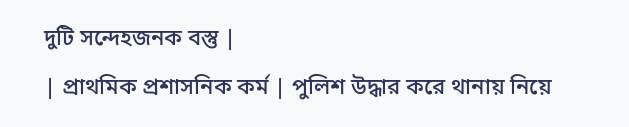দুটি সন্দেহজনক বস্তু |
| প্রাথমিক প্রশাসনিক কর্ম | পুলিশ উদ্ধার করে থানায় নিয়ে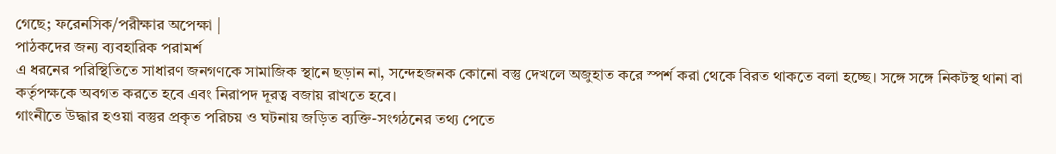গেছে; ফরেনসিক/পরীক্ষার অপেক্ষা |
পাঠকদের জন্য ব্যবহারিক পরামর্শ
এ ধরনের পরিস্থিতিতে সাধারণ জনগণকে সামাজিক স্থানে ছড়ান না, সন্দেহজনক কোনো বস্তু দেখলে অজুহাত করে স্পর্শ করা থেকে বিরত থাকতে বলা হচ্ছে। সঙ্গে সঙ্গে নিকটস্থ থানা বা কর্তৃপক্ষকে অবগত করতে হবে এবং নিরাপদ দূরত্ব বজায় রাখতে হবে।
গাংনীতে উদ্ধার হওয়া বস্তুর প্রকৃত পরিচয় ও ঘটনায় জড়িত ব্যক্তি-সংগঠনের তথ্য পেতে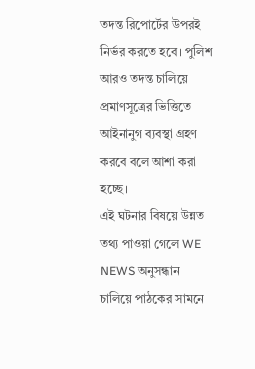তদন্ত রিপোর্টের উপরই নির্ভর করতে হবে। পুলিশ আরও তদন্ত চালিয়ে প্রমাণসূত্রের ভিত্তিতে আইনানুগ ব্যবস্থা গ্রহণ করবে বলে আশা করা হচ্ছে।
এই ঘটনার বিষয়ে উন্নত তথ্য পাওয়া গেলে WE NEWS অনুসন্ধান চালিয়ে পাঠকের সামনে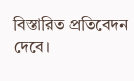বিস্তারিত প্রতিবেদন দেবে।